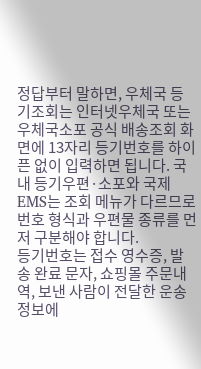정답부터 말하면, 우체국 등기조회는 인터넷우체국 또는 우체국소포 공식 배송조회 화면에 13자리 등기번호를 하이픈 없이 입력하면 됩니다. 국내 등기우편·소포와 국제 EMS는 조회 메뉴가 다르므로 번호 형식과 우편물 종류를 먼저 구분해야 합니다.
등기번호는 접수 영수증, 발송 완료 문자, 쇼핑몰 주문내역, 보낸 사람이 전달한 운송 정보에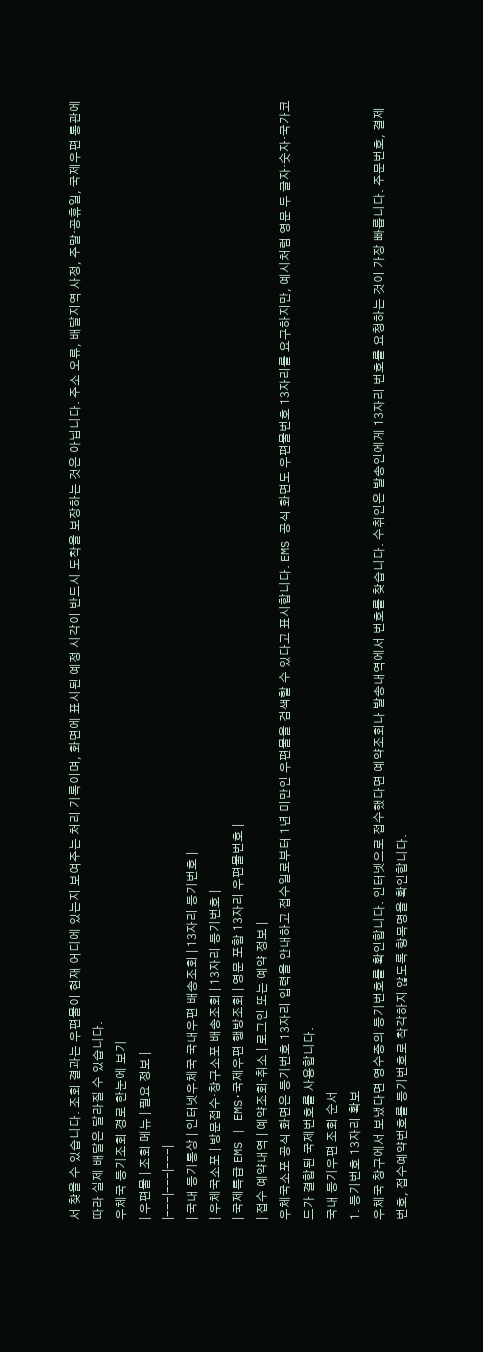서 찾을 수 있습니다. 조회 결과는 우편물이 현재 어디에 있는지 보여주는 처리 기록이며, 화면에 표시된 예정 시각이 반드시 도착을 보장하는 것은 아닙니다. 주소 오류, 배달지역 사정, 주말·공휴일, 국제우편 통관에 따라 실제 배달은 달라질 수 있습니다.
우체국 등기조회 경로 한눈에 보기
| 우편물 | 조회 메뉴 | 필요 정보 |
|---|---|---|
| 국내 등기통상 | 인터넷우체국 국내우편 배송조회 | 13자리 등기번호 |
| 우체국소포 | 방문접수·창구소포 배송조회 | 13자리 등기번호 |
| 국제특급 EMS | EMS·국제우편 행방조회 | 영문 포함 13자리 우편물번호 |
| 접수 예약내역 | 예약조회·취소 | 로그인 또는 예약 정보 |
우체국소포 공식 화면은 등기번호 13자리 입력을 안내하고 접수일로부터 1년 미만인 우편물을 검색할 수 있다고 표시합니다. EMS 공식 화면도 우편물번호 13자리를 요구하지만, 예시처럼 영문 두 글자·숫자·국가코드가 결합된 국제번호를 사용합니다.
국내 등기우편 조회 순서
1. 등기번호 13자리 확보
우체국 창구에서 보냈다면 영수증의 등기번호를 확인합니다. 인터넷으로 접수했다면 예약조회나 발송내역에서 번호를 찾습니다. 수취인은 발송인에게 13자리 번호를 요청하는 것이 가장 빠릅니다. 주문번호, 결제번호, 접수예약번호를 등기번호로 착각하지 않도록 항목명을 확인합니다.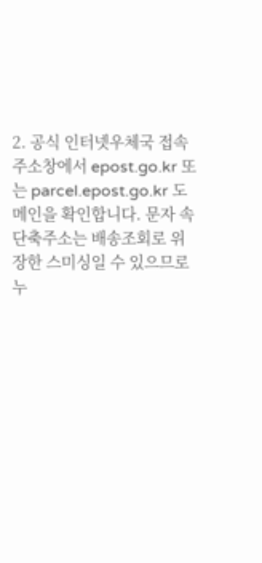2. 공식 인터넷우체국 접속
주소창에서 epost.go.kr 또는 parcel.epost.go.kr 도메인을 확인합니다. 문자 속 단축주소는 배송조회로 위장한 스미싱일 수 있으므로 누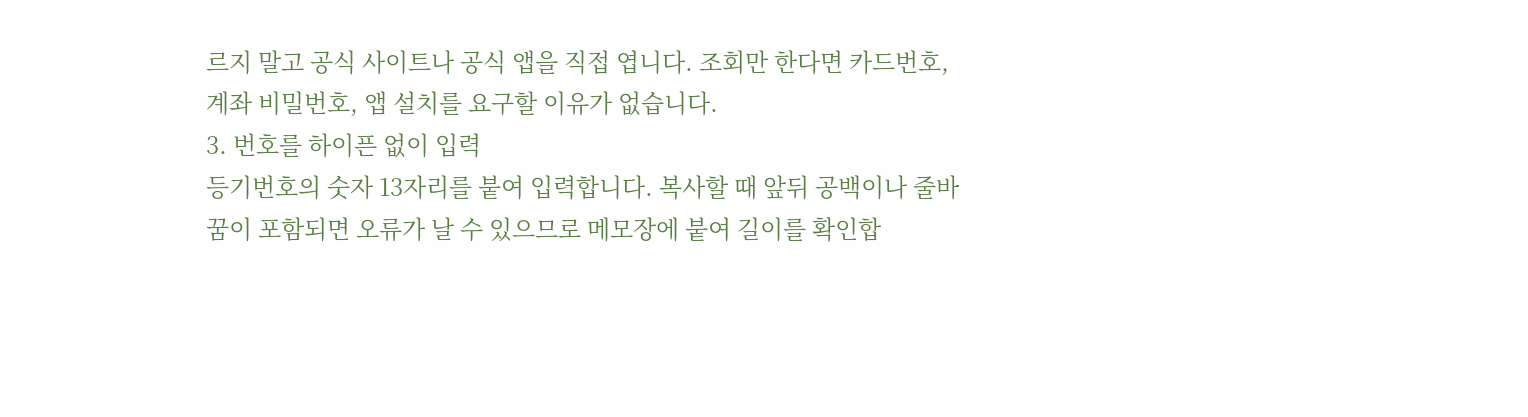르지 말고 공식 사이트나 공식 앱을 직접 엽니다. 조회만 한다면 카드번호, 계좌 비밀번호, 앱 설치를 요구할 이유가 없습니다.
3. 번호를 하이픈 없이 입력
등기번호의 숫자 13자리를 붙여 입력합니다. 복사할 때 앞뒤 공백이나 줄바꿈이 포함되면 오류가 날 수 있으므로 메모장에 붙여 길이를 확인합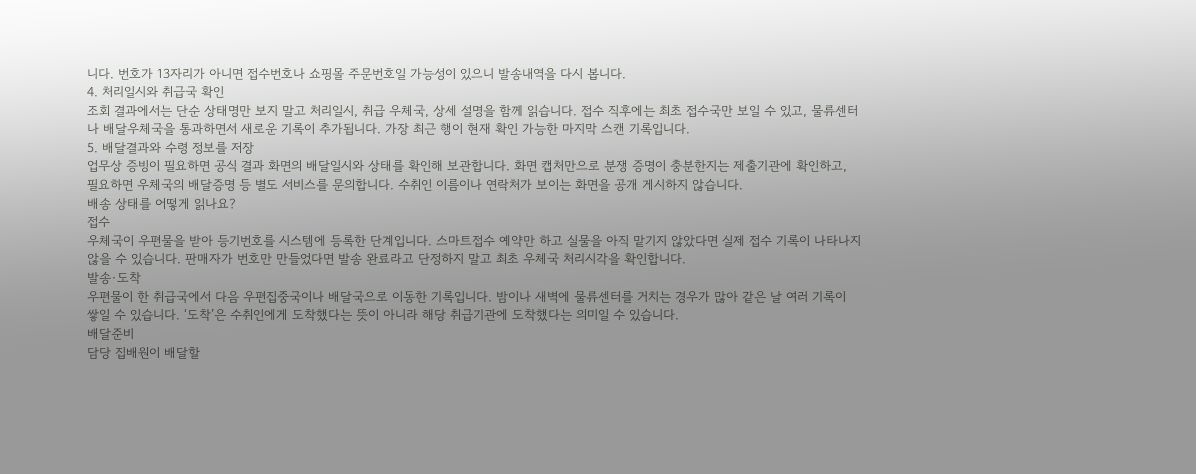니다. 번호가 13자리가 아니면 접수번호나 쇼핑몰 주문번호일 가능성이 있으니 발송내역을 다시 봅니다.
4. 처리일시와 취급국 확인
조회 결과에서는 단순 상태명만 보지 말고 처리일시, 취급 우체국, 상세 설명을 함께 읽습니다. 접수 직후에는 최초 접수국만 보일 수 있고, 물류센터나 배달우체국을 통과하면서 새로운 기록이 추가됩니다. 가장 최근 행이 현재 확인 가능한 마지막 스캔 기록입니다.
5. 배달결과와 수령 정보를 저장
업무상 증빙이 필요하면 공식 결과 화면의 배달일시와 상태를 확인해 보관합니다. 화면 캡처만으로 분쟁 증명이 충분한지는 제출기관에 확인하고, 필요하면 우체국의 배달증명 등 별도 서비스를 문의합니다. 수취인 이름이나 연락처가 보이는 화면을 공개 게시하지 않습니다.
배송 상태를 어떻게 읽나요?
접수
우체국이 우편물을 받아 등기번호를 시스템에 등록한 단계입니다. 스마트접수 예약만 하고 실물을 아직 맡기지 않았다면 실제 접수 기록이 나타나지 않을 수 있습니다. 판매자가 번호만 만들었다면 발송 완료라고 단정하지 말고 최초 우체국 처리시각을 확인합니다.
발송·도착
우편물이 한 취급국에서 다음 우편집중국이나 배달국으로 이동한 기록입니다. 밤이나 새벽에 물류센터를 거치는 경우가 많아 같은 날 여러 기록이 쌓일 수 있습니다. ‘도착’은 수취인에게 도착했다는 뜻이 아니라 해당 취급기관에 도착했다는 의미일 수 있습니다.
배달준비
담당 집배원이 배달할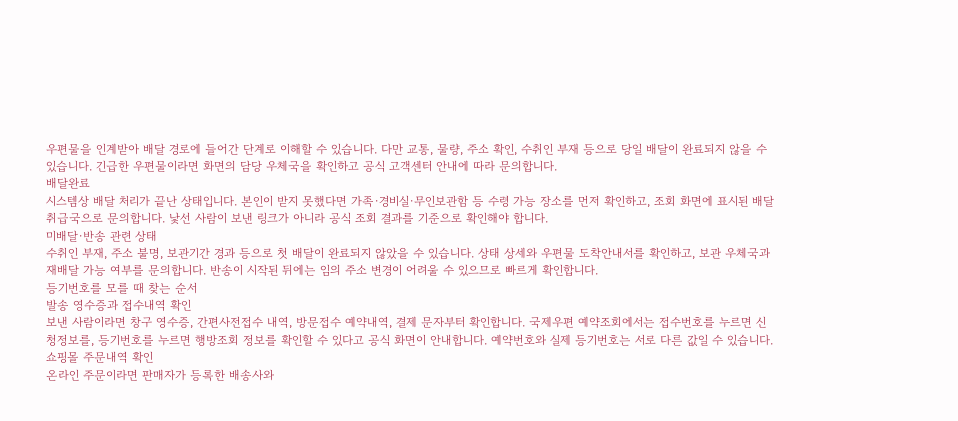우편물을 인계받아 배달 경로에 들어간 단계로 이해할 수 있습니다. 다만 교통, 물량, 주소 확인, 수취인 부재 등으로 당일 배달이 완료되지 않을 수 있습니다. 긴급한 우편물이라면 화면의 담당 우체국을 확인하고 공식 고객센터 안내에 따라 문의합니다.
배달완료
시스템상 배달 처리가 끝난 상태입니다. 본인이 받지 못했다면 가족·경비실·무인보관함 등 수령 가능 장소를 먼저 확인하고, 조회 화면에 표시된 배달 취급국으로 문의합니다. 낯선 사람이 보낸 링크가 아니라 공식 조회 결과를 기준으로 확인해야 합니다.
미배달·반송 관련 상태
수취인 부재, 주소 불명, 보관기간 경과 등으로 첫 배달이 완료되지 않았을 수 있습니다. 상태 상세와 우편물 도착안내서를 확인하고, 보관 우체국과 재배달 가능 여부를 문의합니다. 반송이 시작된 뒤에는 임의 주소 변경이 어려울 수 있으므로 빠르게 확인합니다.
등기번호를 모를 때 찾는 순서
발송 영수증과 접수내역 확인
보낸 사람이라면 창구 영수증, 간편사전접수 내역, 방문접수 예약내역, 결제 문자부터 확인합니다. 국제우편 예약조회에서는 접수번호를 누르면 신청정보를, 등기번호를 누르면 행방조회 정보를 확인할 수 있다고 공식 화면이 안내합니다. 예약번호와 실제 등기번호는 서로 다른 값일 수 있습니다.
쇼핑몰 주문내역 확인
온라인 주문이라면 판매자가 등록한 배송사와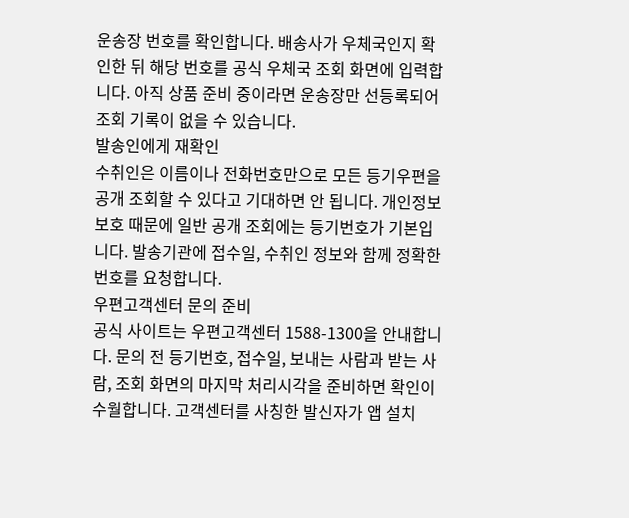운송장 번호를 확인합니다. 배송사가 우체국인지 확인한 뒤 해당 번호를 공식 우체국 조회 화면에 입력합니다. 아직 상품 준비 중이라면 운송장만 선등록되어 조회 기록이 없을 수 있습니다.
발송인에게 재확인
수취인은 이름이나 전화번호만으로 모든 등기우편을 공개 조회할 수 있다고 기대하면 안 됩니다. 개인정보 보호 때문에 일반 공개 조회에는 등기번호가 기본입니다. 발송기관에 접수일, 수취인 정보와 함께 정확한 번호를 요청합니다.
우편고객센터 문의 준비
공식 사이트는 우편고객센터 1588-1300을 안내합니다. 문의 전 등기번호, 접수일, 보내는 사람과 받는 사람, 조회 화면의 마지막 처리시각을 준비하면 확인이 수월합니다. 고객센터를 사칭한 발신자가 앱 설치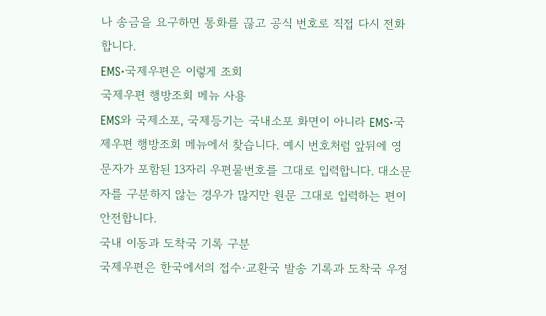나 송금을 요구하면 통화를 끊고 공식 번호로 직접 다시 전화합니다.
EMS·국제우편은 이렇게 조회
국제우편 행방조회 메뉴 사용
EMS와 국제소포, 국제등기는 국내소포 화면이 아니라 EMS·국제우편 행방조회 메뉴에서 찾습니다. 예시 번호처럼 앞뒤에 영문자가 포함된 13자리 우편물번호를 그대로 입력합니다. 대소문자를 구분하지 않는 경우가 많지만 원문 그대로 입력하는 편이 안전합니다.
국내 이동과 도착국 기록 구분
국제우편은 한국에서의 접수·교환국 발송 기록과 도착국 우정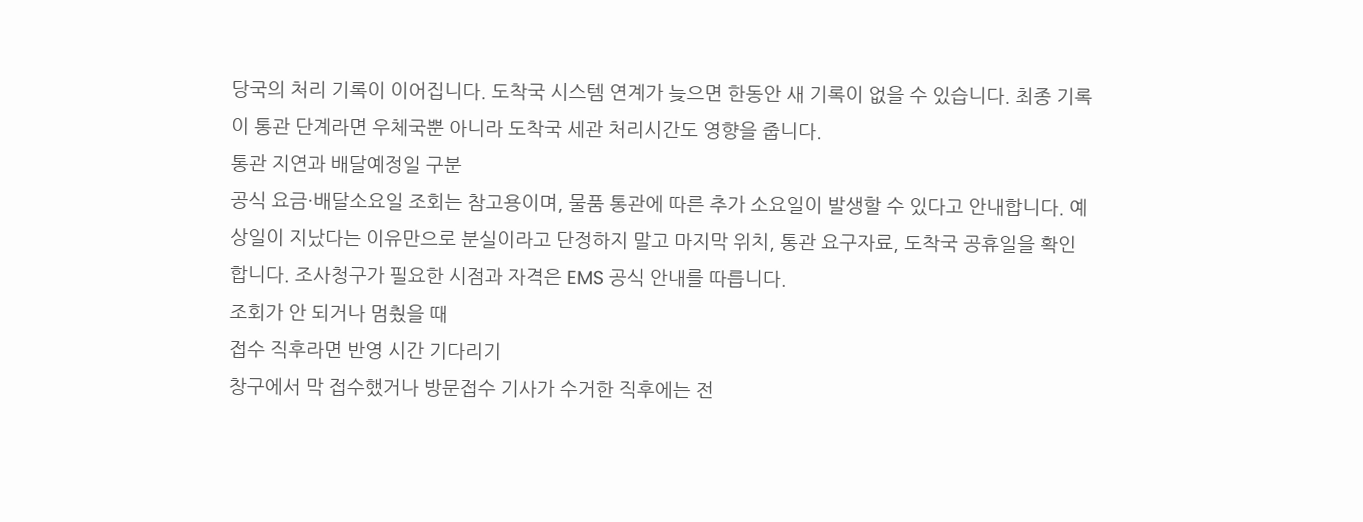당국의 처리 기록이 이어집니다. 도착국 시스템 연계가 늦으면 한동안 새 기록이 없을 수 있습니다. 최종 기록이 통관 단계라면 우체국뿐 아니라 도착국 세관 처리시간도 영향을 줍니다.
통관 지연과 배달예정일 구분
공식 요금·배달소요일 조회는 참고용이며, 물품 통관에 따른 추가 소요일이 발생할 수 있다고 안내합니다. 예상일이 지났다는 이유만으로 분실이라고 단정하지 말고 마지막 위치, 통관 요구자료, 도착국 공휴일을 확인합니다. 조사청구가 필요한 시점과 자격은 EMS 공식 안내를 따릅니다.
조회가 안 되거나 멈췄을 때
접수 직후라면 반영 시간 기다리기
창구에서 막 접수했거나 방문접수 기사가 수거한 직후에는 전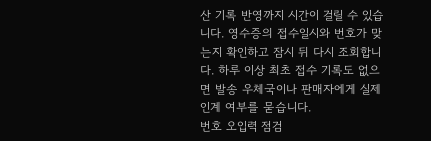산 기록 반영까지 시간이 걸릴 수 있습니다. 영수증의 접수일시와 번호가 맞는지 확인하고 잠시 뒤 다시 조회합니다. 하루 이상 최초 접수 기록도 없으면 발송 우체국이나 판매자에게 실제 인계 여부를 묻습니다.
번호 오입력 점검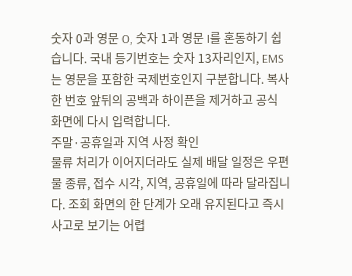숫자 0과 영문 O, 숫자 1과 영문 I를 혼동하기 쉽습니다. 국내 등기번호는 숫자 13자리인지, EMS는 영문을 포함한 국제번호인지 구분합니다. 복사한 번호 앞뒤의 공백과 하이픈을 제거하고 공식 화면에 다시 입력합니다.
주말·공휴일과 지역 사정 확인
물류 처리가 이어지더라도 실제 배달 일정은 우편물 종류, 접수 시각, 지역, 공휴일에 따라 달라집니다. 조회 화면의 한 단계가 오래 유지된다고 즉시 사고로 보기는 어렵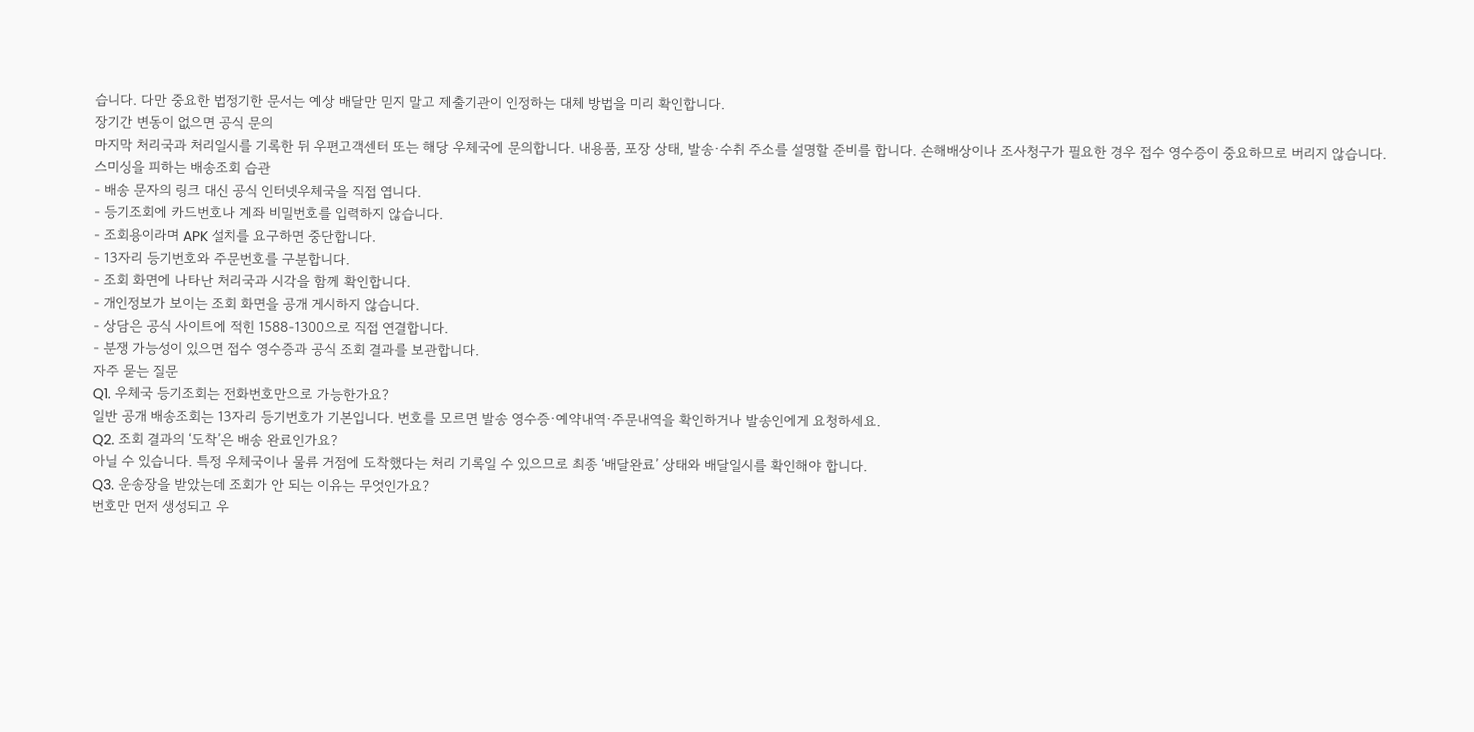습니다. 다만 중요한 법정기한 문서는 예상 배달만 믿지 말고 제출기관이 인정하는 대체 방법을 미리 확인합니다.
장기간 변동이 없으면 공식 문의
마지막 처리국과 처리일시를 기록한 뒤 우편고객센터 또는 해당 우체국에 문의합니다. 내용품, 포장 상태, 발송·수취 주소를 설명할 준비를 합니다. 손해배상이나 조사청구가 필요한 경우 접수 영수증이 중요하므로 버리지 않습니다.
스미싱을 피하는 배송조회 습관
- 배송 문자의 링크 대신 공식 인터넷우체국을 직접 엽니다.
- 등기조회에 카드번호나 계좌 비밀번호를 입력하지 않습니다.
- 조회용이라며 APK 설치를 요구하면 중단합니다.
- 13자리 등기번호와 주문번호를 구분합니다.
- 조회 화면에 나타난 처리국과 시각을 함께 확인합니다.
- 개인정보가 보이는 조회 화면을 공개 게시하지 않습니다.
- 상담은 공식 사이트에 적힌 1588-1300으로 직접 연결합니다.
- 분쟁 가능성이 있으면 접수 영수증과 공식 조회 결과를 보관합니다.
자주 묻는 질문
Q1. 우체국 등기조회는 전화번호만으로 가능한가요?
일반 공개 배송조회는 13자리 등기번호가 기본입니다. 번호를 모르면 발송 영수증·예약내역·주문내역을 확인하거나 발송인에게 요청하세요.
Q2. 조회 결과의 ‘도착’은 배송 완료인가요?
아닐 수 있습니다. 특정 우체국이나 물류 거점에 도착했다는 처리 기록일 수 있으므로 최종 ‘배달완료’ 상태와 배달일시를 확인해야 합니다.
Q3. 운송장을 받았는데 조회가 안 되는 이유는 무엇인가요?
번호만 먼저 생성되고 우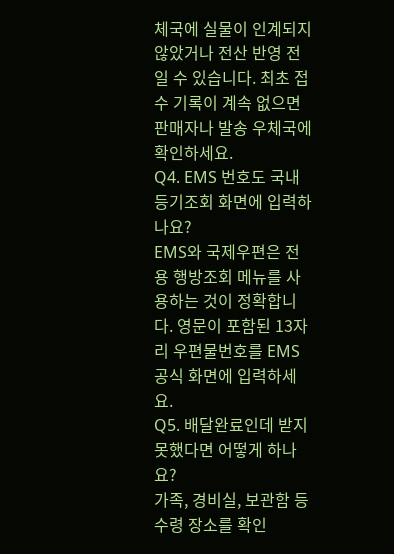체국에 실물이 인계되지 않았거나 전산 반영 전일 수 있습니다. 최초 접수 기록이 계속 없으면 판매자나 발송 우체국에 확인하세요.
Q4. EMS 번호도 국내 등기조회 화면에 입력하나요?
EMS와 국제우편은 전용 행방조회 메뉴를 사용하는 것이 정확합니다. 영문이 포함된 13자리 우편물번호를 EMS 공식 화면에 입력하세요.
Q5. 배달완료인데 받지 못했다면 어떻게 하나요?
가족, 경비실, 보관함 등 수령 장소를 확인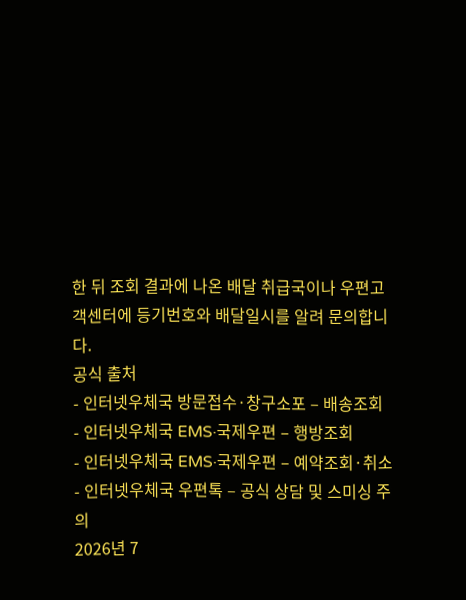한 뒤 조회 결과에 나온 배달 취급국이나 우편고객센터에 등기번호와 배달일시를 알려 문의합니다.
공식 출처
- 인터넷우체국 방문접수·창구소포 – 배송조회
- 인터넷우체국 EMS·국제우편 – 행방조회
- 인터넷우체국 EMS·국제우편 – 예약조회·취소
- 인터넷우체국 우편톡 – 공식 상담 및 스미싱 주의
2026년 7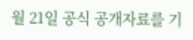월 21일 공식 공개자료를 기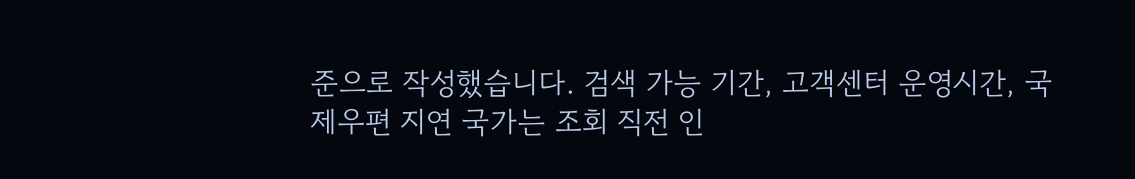준으로 작성했습니다. 검색 가능 기간, 고객센터 운영시간, 국제우편 지연 국가는 조회 직전 인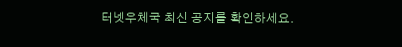터넷우체국 최신 공지를 확인하세요.